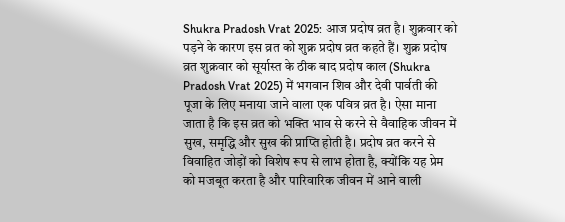Shukra Pradosh Vrat 2025: आज प्रदोष व्रत है। शुक्रवार को पड़ने के कारण इस व्रत को शुक्र प्रदोष व्रत कहते हैं। शुक्र प्रदोष व्रत शुक्रवार को सूर्यास्त के ठीक बाद प्रदोष काल (Shukra Pradosh Vrat 2025) में भगवान शिव और देवी पार्वती की पूजा के लिए मनाया जाने वाला एक पवित्र व्रत है। ऐसा माना जाता है कि इस व्रत को भक्ति भाव से करने से वैवाहिक जीवन में सुख, समृद्धि और सुख की प्राप्ति होती है। प्रदोष व्रत करने से विवाहित जोड़ों को विशेष रूप से लाभ होता है, क्योंकि यह प्रेम को मजबूत करता है और पारिवारिक जीवन में आने वाली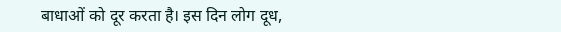बाधाओं को दूर करता है। इस दिन लोग दूध,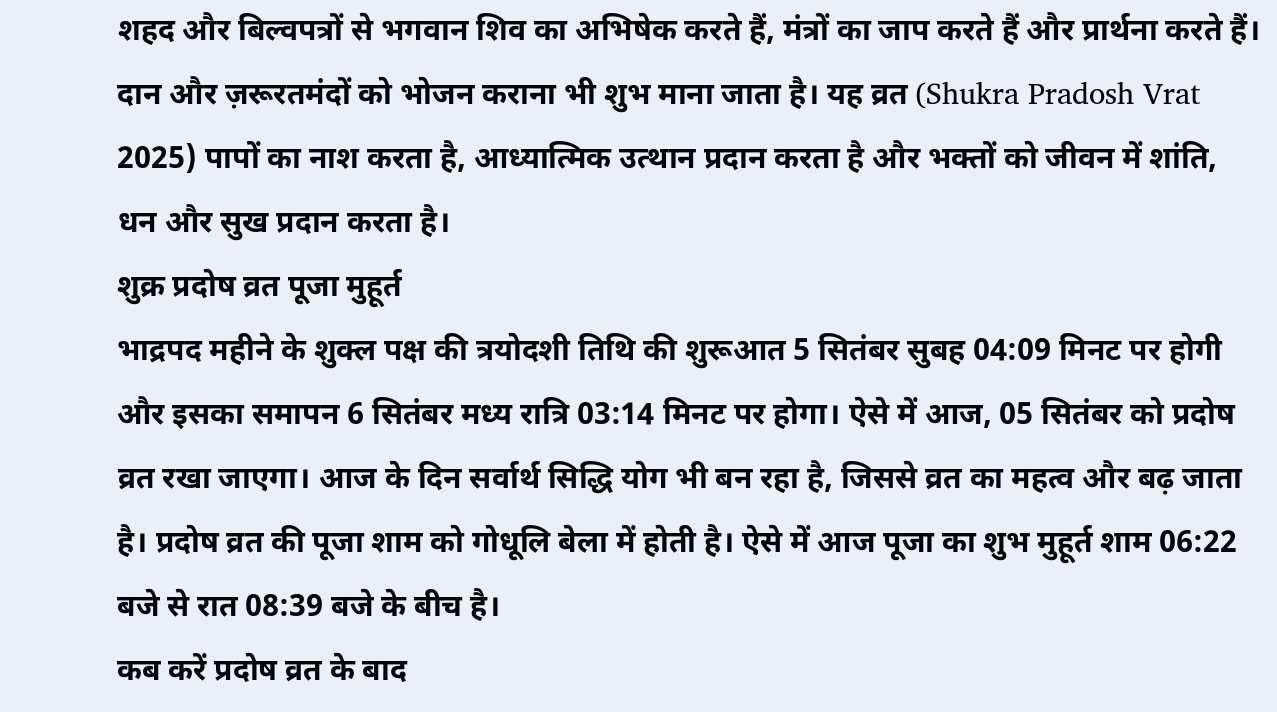शहद और बिल्वपत्रों से भगवान शिव का अभिषेक करते हैं, मंत्रों का जाप करते हैं और प्रार्थना करते हैं। दान और ज़रूरतमंदों को भोजन कराना भी शुभ माना जाता है। यह व्रत (Shukra Pradosh Vrat 2025) पापों का नाश करता है, आध्यात्मिक उत्थान प्रदान करता है और भक्तों को जीवन में शांति, धन और सुख प्रदान करता है।
शुक्र प्रदोष व्रत पूजा मुहूर्त
भाद्रपद महीने के शुक्ल पक्ष की त्रयोदशी तिथि की शुरूआत 5 सितंबर सुबह 04:09 मिनट पर होगी और इसका समापन 6 सितंबर मध्य रात्रि 03:14 मिनट पर होगा। ऐसे में आज, 05 सितंबर को प्रदोष व्रत रखा जाएगा। आज के दिन सर्वार्थ सिद्धि योग भी बन रहा है, जिससे व्रत का महत्व और बढ़ जाता है। प्रदोष व्रत की पूजा शाम को गोधूलि बेला में होती है। ऐसे में आज पूजा का शुभ मुहूर्त शाम 06:22 बजे से रात 08:39 बजे के बीच है।
कब करें प्रदोष व्रत के बाद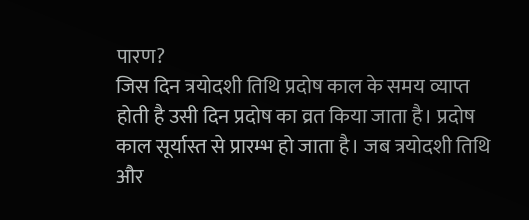पारण?
जिस दिन त्रयोदशी तिथि प्रदोष काल के समय व्याप्त होती है उसी दिन प्रदोष का व्रत किया जाता है। प्रदोष काल सूर्यास्त से प्रारम्भ हो जाता है। जब त्रयोदशी तिथि और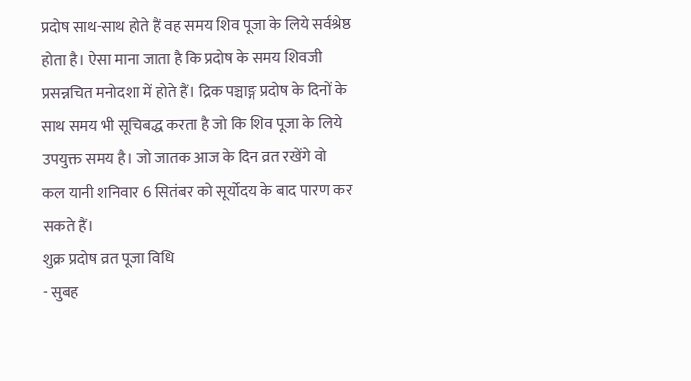प्रदोष साथ-साथ होते हैं वह समय शिव पूजा के लिये सर्वश्रेष्ठ होता है। ऐसा माना जाता है कि प्रदोष के समय शिवजी प्रसन्नचित मनोदशा में होते हैं। द्रिक पञ्चाङ्ग प्रदोष के दिनों के साथ समय भी सूचिबद्ध करता है जो कि शिव पूजा के लिये उपयुक्त समय है। जो जातक आज के दिन व्रत रखेंगे वो कल यानी शनिवार 6 सितंबर को सूर्योदय के बाद पारण कर सकते हैं।
शुक्र प्रदोष व्रत पूजा विधि
- सुबह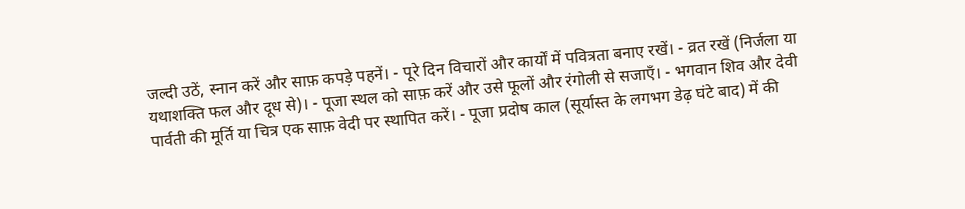जल्दी उठें, स्नान करें और साफ़ कपड़े पहनें। - पूरे दिन विचारों और कार्यों में पवित्रता बनाए रखें। - व्रत रखें (निर्जला या यथाशक्ति फल और दूध से)। - पूजा स्थल को साफ़ करें और उसे फूलों और रंगोली से सजाएँ। - भगवान शिव और देवी पार्वती की मूर्ति या चित्र एक साफ़ वेदी पर स्थापित करें। - पूजा प्रदोष काल (सूर्यास्त के लगभग डेढ़ घंटे बाद) में की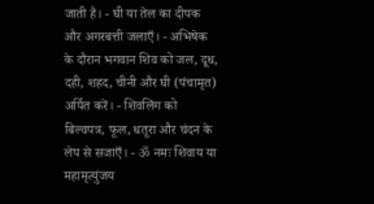जाती है। - घी या तेल का दीपक और अगरबत्ती जलाएँ। - अभिषेक के दौरान भगवान शिव को जल, दूध, दही, शहद, चीनी और घी (पंचामृत) अर्पित करें। - शिवलिंग को बिल्वपत्र, फूल, धतूरा और चंदन के लेप से सजाएँ। - ॐ नमः शिवाय या महामृत्युंजय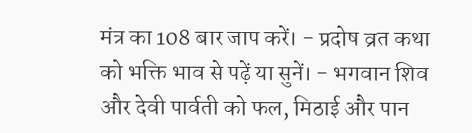मंत्र का 108 बार जाप करें। - प्रदोष व्रत कथा को भक्ति भाव से पढ़ें या सुनें। - भगवान शिव और देवी पार्वती को फल, मिठाई और पान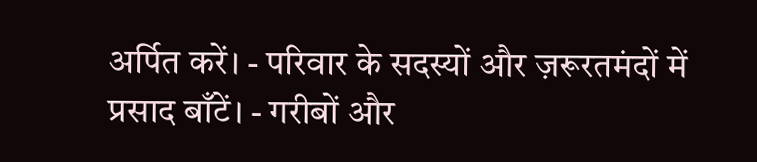अर्पित करें। - परिवार के सदस्यों और ज़रूरतमंदों में प्रसाद बाँटें। - गरीबों और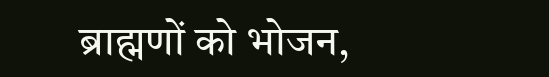ब्राह्मणों को भोजन,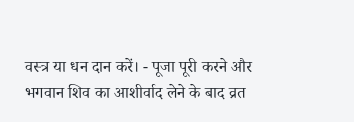वस्त्र या धन दान करें। - पूजा पूरी करने और भगवान शिव का आशीर्वाद लेने के बाद व्रत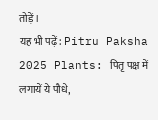तोड़ें।
यह भी पढ़ें: Pitru Paksha 2025 Plants: पितृ पक्ष में लगायें ये पौधे,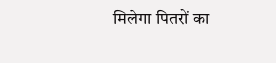मिलेगा पितरों का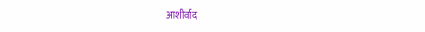आशीर्वाद